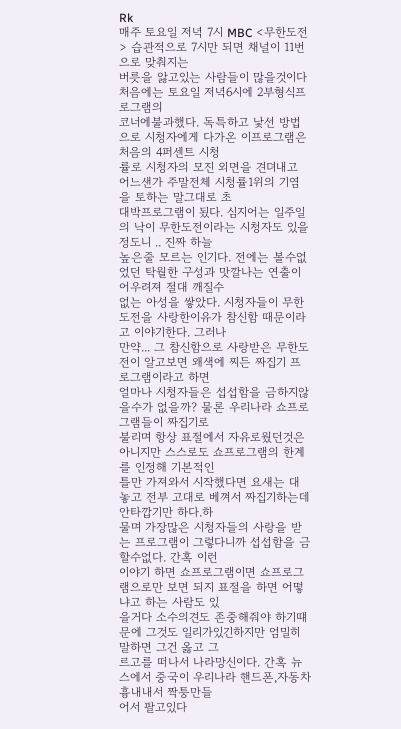Rk
매주 토요일 저녁 7시 MBC <무한도전> 습관적으로 7시만 되면 채널이 11번으로 맞춰지는
버릇을 앓고있는 사람들이 많을것이다 처음에는 토요일 저녁6시에 2부형식프로그램의
코너에불과했다. 독특하고 낯선 방법으로 시청자에게 다가온 이프로그램은 처음의 4퍼센트 시청
률로 시청자의 모진 외면을 견뎌내고 어느샌가 주말전체 시청률1위의 기염을 토하는 말그대로 초
대박프로그램이 됬다. 심지어는 일주일의 낙이 무한도전이라는 시청자도 있을정도니 .. 진짜 하늘
높은줄 모르는 인기다. 전에는 볼수없었던 탁월한 구성과 맛깔나는 연출이 어우려져 절대 깨질수
없는 아성을 쌓았다. 시청자들이 무한도전을 사랑한이유가 참신함 때문이라고 이야기한다. 그러나
만약... 그 참신함으로 사랑받은 무한도전이 알고보면 왜색에 찌든 짜집기 프로그램이라고 하면
얼마나 시청자들은 섭섭함을 금하지않을수가 없을까? 물론 우리나라 쇼프로그램들이 짜집기로
불리며 항상 표절에서 자유로웠던것은 아니지만 스스로도 쇼프로그램의 한계를 인정해 기본적인
틀만 가져와서 시작했다면 요새는 대놓고 전부 고대로 베껴서 짜집기하는데 안타깝기만 하다.하
물며 가장많은 시청자들의 사랑을 받는 프로그램이 그렇다니까 섭섭함을 금할수없다. 간혹 이런
이야기 하면 쇼프로그램이면 쇼프로그램으로만 보면 되지 표절을 하면 어떻냐고 하는 사람도 있
을거다 소수의견도 존중해줘야 하기떄문에 그것도 일리가있긴하지만 엄밀히 말하면 그건 옳고 그
르고를 떠나서 나라망신이다. 간혹 뉴스에서 중국이 우리나라 핸드폰,자동차 흉내내서 짝퉁만들
어서 팔고있다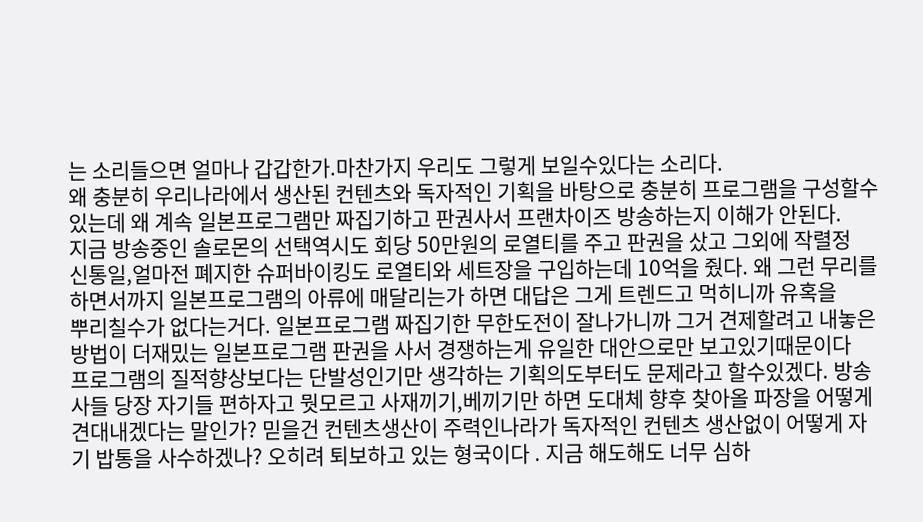는 소리들으면 얼마나 갑갑한가.마찬가지 우리도 그렇게 보일수있다는 소리다.
왜 충분히 우리나라에서 생산된 컨텐츠와 독자적인 기획을 바탕으로 충분히 프로그램을 구성할수
있는데 왜 계속 일본프로그램만 짜집기하고 판권사서 프랜차이즈 방송하는지 이해가 안된다.
지금 방송중인 솔로몬의 선택역시도 회당 50만원의 로열티를 주고 판권을 샀고 그외에 작렬정
신통일,얼마전 폐지한 슈퍼바이킹도 로열티와 세트장을 구입하는데 10억을 줬다. 왜 그런 무리를
하면서까지 일본프로그램의 아류에 매달리는가 하면 대답은 그게 트렌드고 먹히니까 유혹을
뿌리칠수가 없다는거다. 일본프로그램 짜집기한 무한도전이 잘나가니까 그거 견제할려고 내놓은
방법이 더재밌는 일본프로그램 판권을 사서 경쟁하는게 유일한 대안으로만 보고있기때문이다
프로그램의 질적향상보다는 단발성인기만 생각하는 기획의도부터도 문제라고 할수있겠다. 방송
사들 당장 자기들 편하자고 뭣모르고 사재끼기,베끼기만 하면 도대체 향후 찾아올 파장을 어떻게
견대내겠다는 말인가? 믿을건 컨텐츠생산이 주력인나라가 독자적인 컨텐츠 생산없이 어떻게 자
기 밥통을 사수하겠나? 오히려 퇴보하고 있는 형국이다 . 지금 해도해도 너무 심하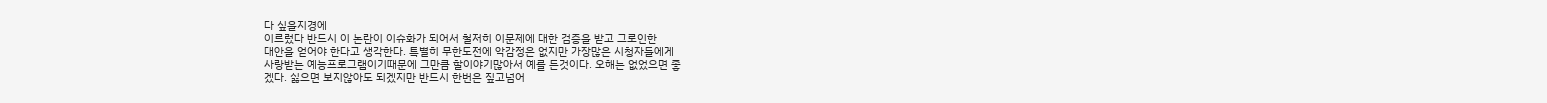다 싶을지경에
이르렀다 반드시 이 논란이 이슈화가 되어서 철저히 이문제에 대한 검증을 받고 그로인한
대안을 얻어야 한다고 생각한다. 특별히 무한도전에 악감정은 없지만 가장많은 시청자들에게
사랑받는 예능프로그램이기때문에 그만큼 할이야기많아서 예를 든것이다. 오해는 없었으면 좋
겠다. 싫으면 보지않아도 되겠지만 반드시 한번은 짚고넘어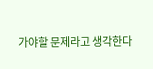가야할 문제라고 생각한다